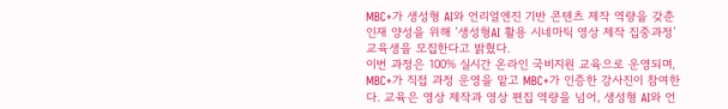MBC+가 생성형 AI와 언리얼엔진 기반 콘텐츠 제작 역량을 갖춘 인재 양성을 위해 ‘생성형AI 활용 시네마틱 영상 제작 집중과정’ 교육생을 모집한다고 밝혔다.
이번 과정은 100% 실시간 온라인 국비지원 교육으로 운영되며, MBC+가 직접 과정 운영을 맡고 MBC+가 인증한 강사진이 참여한다. 교육은 영상 제작과 영상 편집 역량을 넘어, 생성형 AI와 언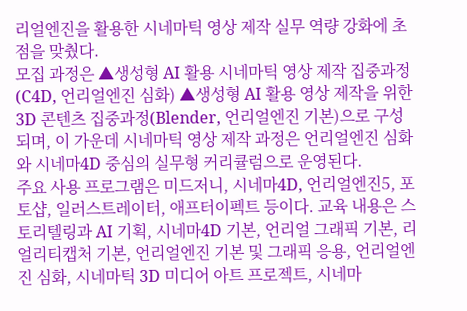리얼엔진을 활용한 시네마틱 영상 제작 실무 역량 강화에 초점을 맞췄다.
모집 과정은 ▲생성형 AI 활용 시네마틱 영상 제작 집중과정(C4D, 언리얼엔진 심화) ▲생성형 AI 활용 영상 제작을 위한 3D 콘텐츠 집중과정(Blender, 언리얼엔진 기본)으로 구성되며, 이 가운데 시네마틱 영상 제작 과정은 언리얼엔진 심화와 시네마4D 중심의 실무형 커리큘럼으로 운영된다.
주요 사용 프로그램은 미드저니, 시네마4D, 언리얼엔진5, 포토샵, 일러스트레이터, 애프터이펙트 등이다. 교육 내용은 스토리텔링과 AI 기획, 시네마4D 기본, 언리얼 그래픽 기본, 리얼리티캡처 기본, 언리얼엔진 기본 및 그래픽 응용, 언리얼엔진 심화, 시네마틱 3D 미디어 아트 프로젝트, 시네마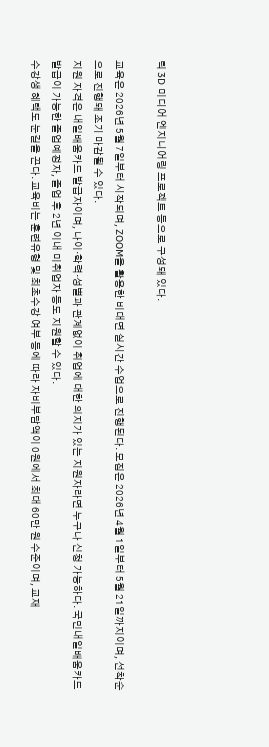틱 3D 미디어 엔지니어링 프로젝트 등으로 구성돼 있다.

교육은 2026년 5월 7일부터 시작되며, ZOOM을 활용한 비대면 실시간 수업으로 진행된다. 모집은 2026년 4월 1일부터 5월 21일까지이며, 선착순으로 진행돼 조기 마감될 수 있다.
지원 자격은 내일배움카드 발급자이며, 나이·학력·성별과 관계없이 취업에 대한 의지가 있는 지원자라면 누구나 신청 가능하다. 국민내일배움카드 발급이 가능한 졸업예정자, 졸업 후 2년 이내 미취업자 등도 지원할 수 있다.
수강생 혜택도 눈길을 끈다. 교육비는 훈련유형 및 최초수강 여부 등에 따라 자비부담액이 0원에서 최대 60만 원 수준이며, 교재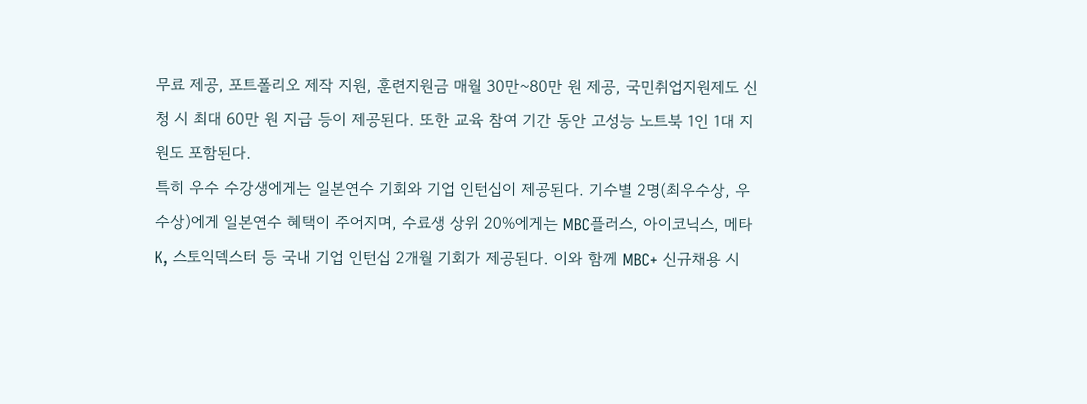무료 제공, 포트폴리오 제작 지원, 훈련지원금 매월 30만~80만 원 제공, 국민취업지원제도 신청 시 최대 60만 원 지급 등이 제공된다. 또한 교육 참여 기간 동안 고성능 노트북 1인 1대 지원도 포함된다.
특히 우수 수강생에게는 일본연수 기회와 기업 인턴십이 제공된다. 기수별 2명(최우수상, 우수상)에게 일본연수 혜택이 주어지며, 수료생 상위 20%에게는 MBC플러스, 아이코닉스, 메타K, 스토익덱스터 등 국내 기업 인턴십 2개월 기회가 제공된다. 이와 함께 MBC+ 신규채용 시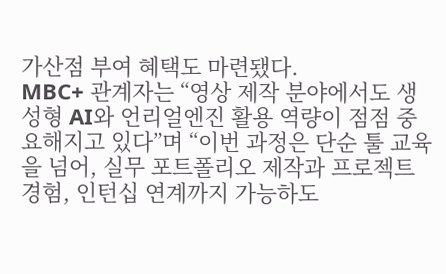가산점 부여 혜택도 마련됐다.
MBC+ 관계자는 “영상 제작 분야에서도 생성형 AI와 언리얼엔진 활용 역량이 점점 중요해지고 있다”며 “이번 과정은 단순 툴 교육을 넘어, 실무 포트폴리오 제작과 프로젝트 경험, 인턴십 연계까지 가능하도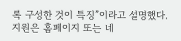록 구성한 것이 특징”이라고 설명했다.
지원은 홈페이지 또는 네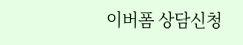이버폼 상담신청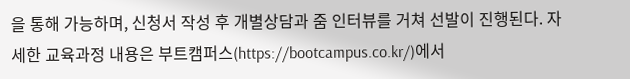을 통해 가능하며, 신청서 작성 후 개별상담과 줌 인터뷰를 거쳐 선발이 진행된다. 자세한 교육과정 내용은 부트캠퍼스(https://bootcampus.co.kr/)에서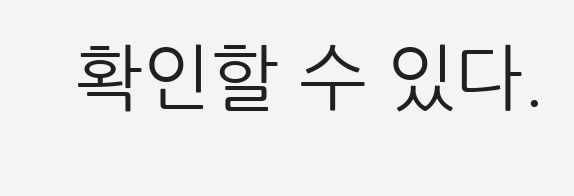확인할 수 있다.